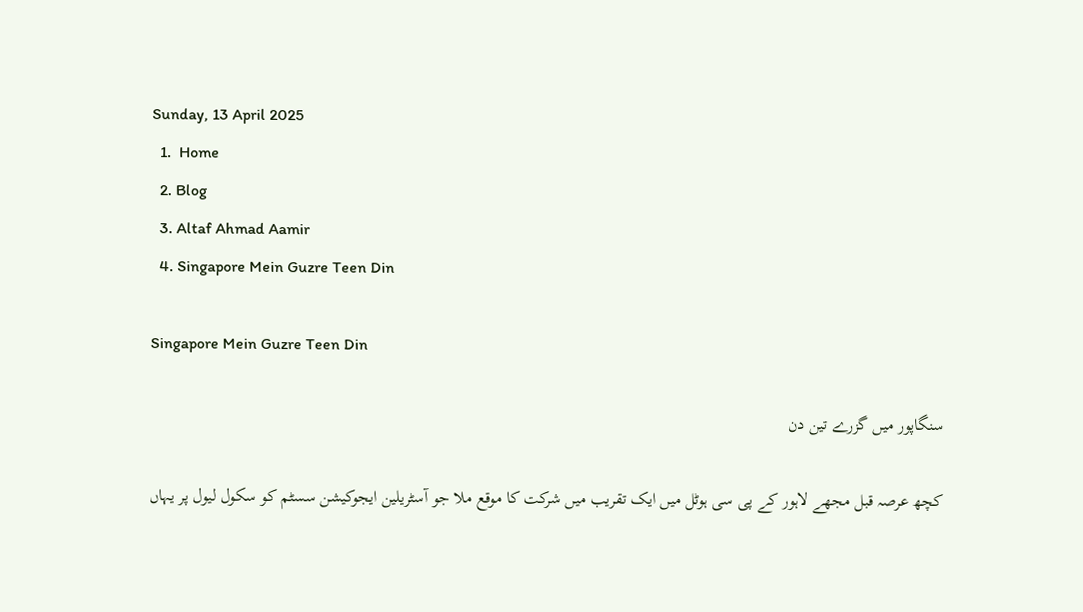Sunday, 13 April 2025
  1.  Home
  2. Blog
  3. Altaf Ahmad Aamir
  4. Singapore Mein Guzre Teen Din

Singapore Mein Guzre Teen Din

سنگاپور میں گزرے تین دن

کچھ عرصہ قبل مجھے لاہور کے پی سی ہوٹل میں ایک تقریب میں شرکت کا موقع ملا جو آسٹریلین ایجوکیشن سسٹم کو سکول لیول پر یہاں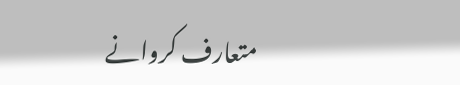متعارف کروانے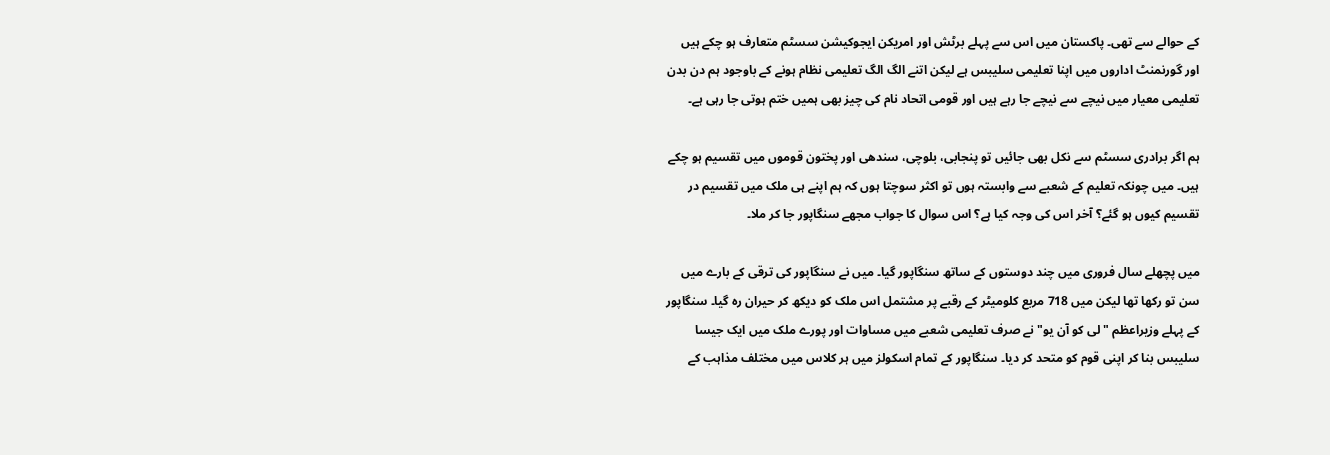کے حوالے سے تھی۔ پاکستان میں اس سے پہلے برٹش اور امریکن ایجوکیشن سسٹم متعارف ہو چکے ہیں اور گورنمنٹ اداروں میں اپنا تعلیمی سلیبس ہے لیکن اتنے الگ الگ تعلیمی نظام ہونے کے باوجود ہم دن بدن تعلیمی معیار میں نیچے سے نیچے جا رہے ہیں اور قومی اتحاد نام کی چیز بھی ہمیں ختم ہوتی جا رہی ہے۔

ہم اگر برادری سسٹم سے نکل بھی جائیں تو پنجابی، بلوچی، سندھی اور پختون قوموں میں تقسیم ہو چکے ہیں۔ میں چونکہ تعلیم کے شعبے سے وابستہ ہوں تو اکثر سوچتا ہوں کہ ہم اپنے ہی ملک میں تقسیم در تقسیم کیوں ہو گئے؟ آخر اس کی وجہ کیا ہے؟ اس سوال کا جواب مجھے سنگاپور جا کر ملا۔

میں پچھلے سال فروری میں چند دوستوں کے ساتھ سنگاپور گیا۔ میں نے سنگاپور کی ترقی کے بارے میں سن تو رکھا تھا لیکن میں 718 مربع کلومیٹر کے رقبے پر مشتمل اس ملک کو دیکھ کر حیران رہ گیا۔ سنگاپور کے پہلے وزیراعظم "لی کو آن یو" نے صرف تعلیمی شعبے میں مساوات اور پورے ملک میں ایک جیسا سلیبس بنا کر اپنی قوم کو متحد کر دیا۔ سنگاپور کے تمام اسکولز میں ہر کلاس میں مختلف مذاہب کے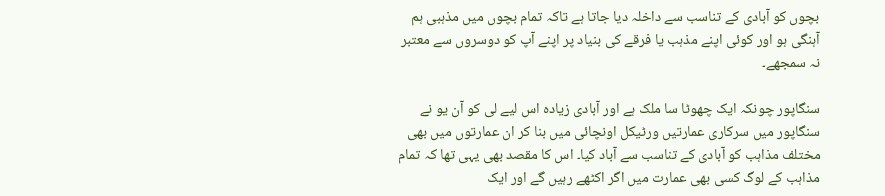بچوں کو آبادی کے تناسب سے داخلہ دیا جاتا ہے تاکہ تمام بچوں میں مذہبی ہم آہنگی ہو اور کوئی اپنے مذہب یا فرقے کی بنیاد پر اپنے آپ کو دوسروں سے معتبر نہ سمجھے۔

سنگاپور چونکہ ایک چھوٹا سا ملک ہے اور آبادی زیادہ اس لیے لی کو آن یو نے سنگاپور میں سرکاری عمارتیں ورٹیکل اونچائی میں بنا کر ان عمارتوں میں بھی مختلف مذاہب کو آبادی کے تناسب سے آباد کیا۔ اس کا مقصد بھی یہی تھا کہ تمام مذاہب کے لوگ کسی بھی عمارت میں اگر اکٹھے رہیں گے اور ایک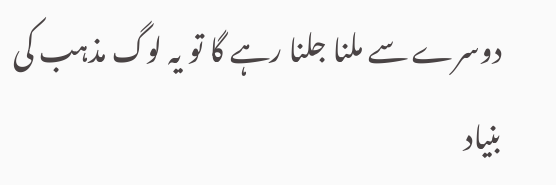دوسرے سے ملنا جلنا رہے گا تو یہ لوگ مذہب کی بنیاد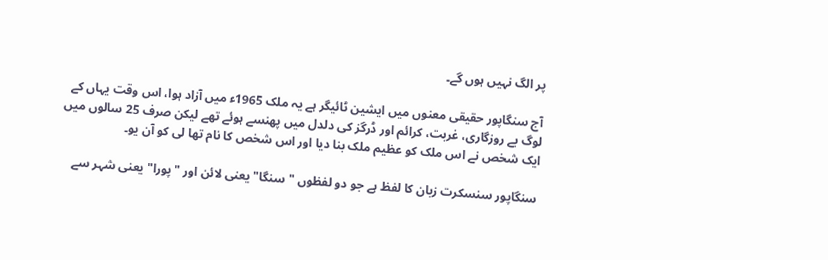پر الگ نہیں ہوں گے۔

آج سنگاپور حقیقی معنوں میں ایشین ٹائیگر ہے یہ ملک 1965ء میں آزاد ہوا، اس وقت یہاں کے لوگ بے روزگاری، غربت، کرائم اور ڈرگز کی دلدل میں پھنسے ہوئے تھے لیکن صرف 25 سالوں میں ایک شخص نے اس ملک کو عظیم ملک بنا دیا اور اس شخص کا نام تھا لی کو آن یو۔

سنگاپور سنسکرت زبان کا لفظ ہے جو دو لفظوں "سنگا" یعنی لائن اور "پورا" یعنی شہر سے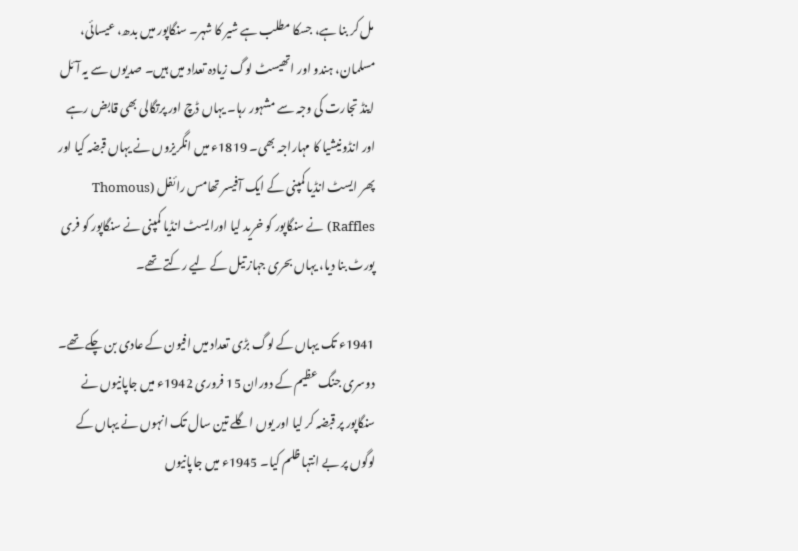مل کر بنا ہے، جسکا مطلب ہے شیر کا شہر۔ سنگاپور میں بدھ، عیسائی، مسلمان، ہندو اور اتھیسٹ لوگ زیادہ تعداد میں ہیں۔ صدیوں سے یہ آئل اینڈ تجارت کی وجہ سے مشہور رہا۔ یہاں ڈچ اور پرتگالی بھی قابض رہے اور انڈونیشیا کا مہاراجہ بھی۔ 1819ء میں انگریزوں نے یہاں قبضہ کیا اور پھر ایسٹ انڈیا کمپنی کے ایک آفیسر تھامس رائفل (Thomous Raffles) نے سنگاپور کو خرید لیا اورایسٹ انڈیا کمپنی نے سنگاپور کو فری پورٹ بنا دیا، یہاں بحری جہاز تیل کے لیے رکتے تھے۔

1941ء تک یہاں کے لوگ بڑی تعداد میں افیون کے عادی بن چکے تھے۔ دوسری جنگ عظیم کے دوران 15 فروری 1942ء میں جاپانیوں نے سنگاپور پر قبضہ کر لیا اور یوں اگلے تین سال تک انہوں نے یہاں کے لوگوں پر بے انتہا ظلم کیا۔ 1945ء میں جاپانیوں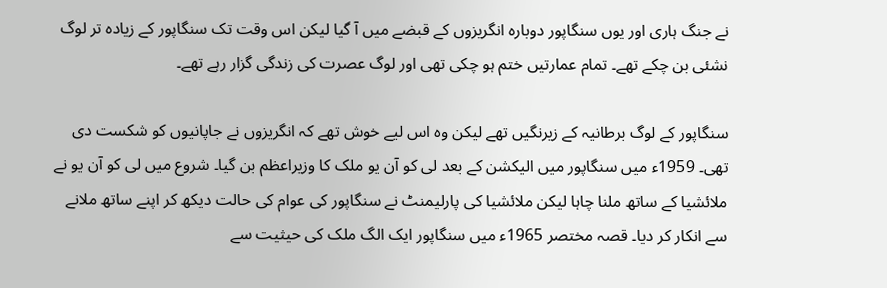نے جنگ ہاری اور یوں سنگاپور دوبارہ انگریزوں کے قبضے میں آ گیا لیکن اس وقت تک سنگاپور کے زیادہ تر لوگ نشئی بن چکے تھے۔ تمام عمارتیں ختم ہو چکی تھی اور لوگ عصرت کی زندگی گزار رہے تھے۔

سنگاپور کے لوگ برطانیہ کے زیرنگیں تھے لیکن وہ اس لیے خوش تھے کہ انگریزوں نے جاپانیوں کو شکست دی تھی۔ 1959ء میں سنگاپور میں الیکشن کے بعد لی کو آن یو ملک کا وزیراعظم بن گیا۔ شروع میں لی کو آن یو نے ملائشیا کے ساتھ ملنا چاہا لیکن ملائشیا کی پارلیمنٹ نے سنگاپور کی عوام کی حالت دیکھ کر اپنے ساتھ ملانے سے انکار کر دیا۔ قصہ مختصر 1965ء میں سنگاپور ایک الگ ملک کی حیثیت سے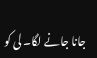جانا جانے لگا۔ لی کو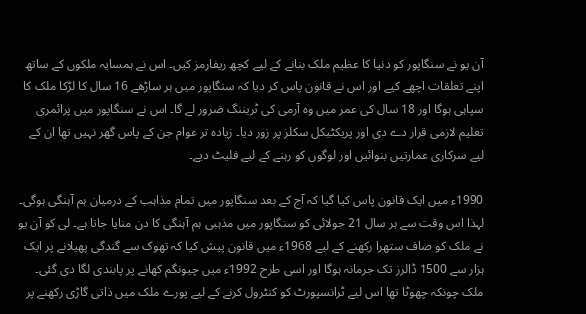آن یو نے سنگاپور کو دنیا کا عظیم ملک بنانے کے لیے کچھ ریفارمز کیں۔ اس نے ہمسایہ ملکوں کے ساتھ اپنے تعلقات اچھے کیے اور اس نے قانون پاس کر دیا کہ سنگاپور میں ہر ساڑھے 16 سال کا لڑکا ملک کا سپاہی ہوگا اور 18 سال کی عمر میں وہ آرمی کی ٹریننگ ضرور لے گا۔ اس نے سنگاپور میں پرائمری تعلیم لازمی قرار دے دی اور پریکٹیکل سکلز پر زور دیا۔ زیادہ تر عوام جن کے پاس گھر نہیں تھا ان کے لیے سرکاری عمارتیں بنوائیں اور لوگوں کو رہنے کے لیے فلیٹ دیے۔

1990ء میں ایک قانون پاس کیا گیا کہ آج کے بعد سنگاپور میں تمام مذاہب کے درمیان ہم آہنگی ہوگی۔ لہذا اس وقت سے ہر سال 21 جولائی کو سنگاپور میں مذہبی ہم آہنگی کا دن منایا جاتا ہے۔ لی کو آن یو نے ملک کو صاف ستھرا رکھنے کے لیے 1968ء میں قانون پیش کیا کہ تھوک سے گندگی پھیلانے پر ایک ہزار سے 1500 ڈالرز تک جرمانہ ہوگا اور اسی طرح 1992ء میں چیونگم کھانے پر پابندی لگا دی گئی۔ ملک چونکہ چھوٹا تھا اس لیے ٹرانسپورٹ کو کنٹرول کرنے کے لیے پورے ملک میں ذاتی گاڑی رکھنے پر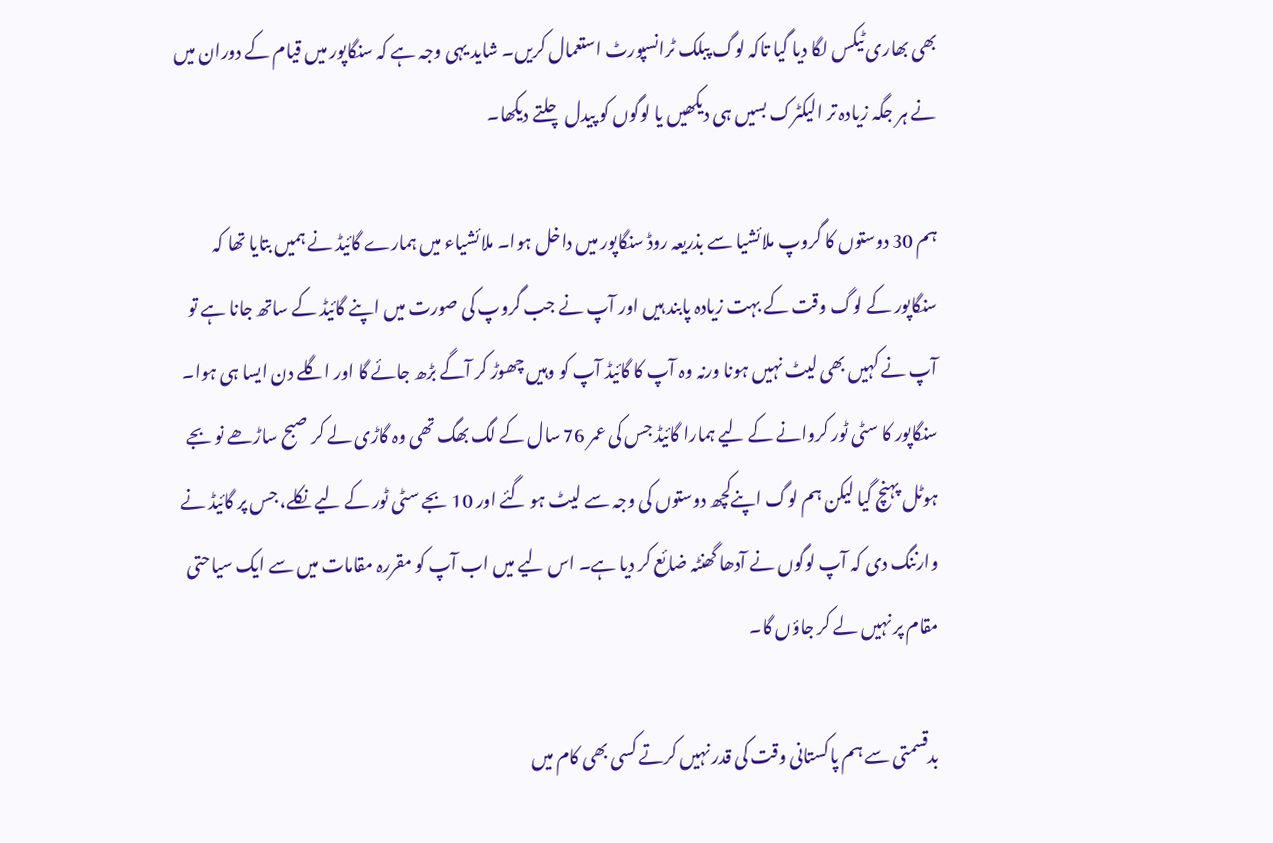بھی بھاری ٹیکس لگا دیا گیا تاکہ لوگ پبلک ٹرانسپورٹ استعمال کریں۔ شاید یہی وجہ ہے کہ سنگاپور میں قیام کے دوران میں نے ہر جگہ زیادہ تر الیکٹرک بسیں ہی دیکھیں یا لوگوں کو پیدل چلتے دیکھا۔

ہم 30 دوستوں کا گروپ ملائشیا سے بذریعہ روڈ سنگاپور میں داخل ہوا۔ ملائشیاء میں ہمارے گائیڈ نے ہمیں بتایا تھا کہ سنگاپور کے لوگ وقت کے بہت زیادہ پابند ہیں اور آپ نے جب گروپ کی صورت میں اپنے گائیڈ کے ساتھ جانا ہے تو آپ نے کہیں بھی لیٹ نہیں ہونا ورنہ وہ آپ کا گائیڈ آپ کو وہیں چھوڑ کر آگے بڑھ جائے گا اور اگلے دن ایسا ہی ہوا۔ سنگاپور کا سٹی ٹور کروانے کے لیے ہمارا گائیڈ جس کی عمر 76 سال کے لگ بھگ تھی وہ گاڑی لے کر صبح ساڑھے نو بجے ہوٹل پہنچ گیا لیکن ہم لوگ اپنےکچھ دوستوں کی وجہ سے لیٹ ہو گئے اور 10 بجے سٹی ٹور کے لیے نکلے، جس پر گائیڈ نے وارننگ دی کہ آپ لوگوں نے آدھا گھنٹہ ضائع کر دیا ہے۔ اس لیے میں اب آپ کو مقررہ مقامات میں سے ایک سیاحتی مقام پر نہیں لے کر جاؤں گا۔

بدقسمتی سے ہم پاکستانی وقت کی قدر نہیں کرتے کسی بھی کام میں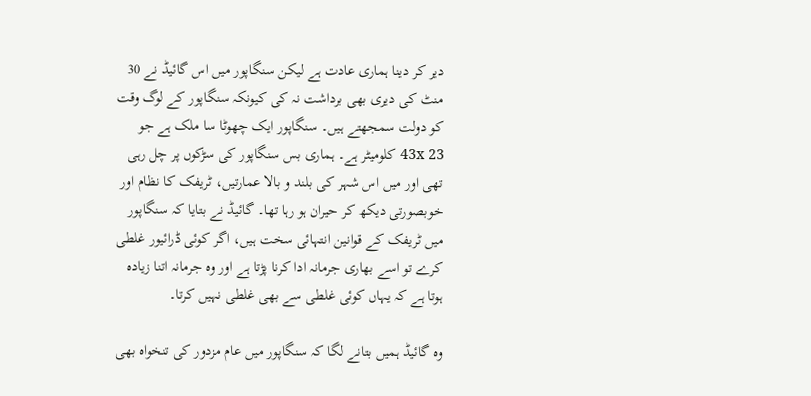دیر کر دینا ہماری عادت ہے لیکن سنگاپور میں اس گائیڈ نے 30 منٹ کی دیری بھی برداشت نہ کی کیونکہ سنگاپور کے لوگ وقت کو دولت سمجھتے ہیں۔ سنگاپور ایک چھوٹا سا ملک ہے جو 43x 23 کلومیٹر ہے۔ ہماری بس سنگاپور کی سڑکوں پر چل رہی تھی اور میں اس شہر کی بلند و بالا عمارتیں، ٹریفک کا نظام اور خوبصورتی دیکھ کر حیران ہو رہا تھا۔ گائیڈ نے بتایا کہ سنگاپور میں ٹریفک کے قوانین انتہائی سخت ہیں، اگر کوئی ڈرائیور غلطی کرے تو اسے بھاری جرمانہ ادا کرنا پڑتا ہے اور وہ جرمانہ اتنا زیادہ ہوتا ہے کہ یہاں کوئی غلطی سے بھی غلطی نہیں کرتا۔

وہ گائیڈ ہمیں بتانے لگا کہ سنگاپور میں عام مزدور کی تنخواہ بھی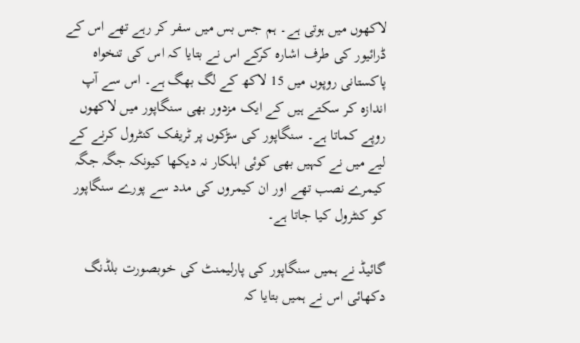لاکھوں میں ہوتی ہے۔ ہم جس بس میں سفر کر رہے تھے اس کے ڈرائیور کی طرف اشارہ کرکے اس نے بتایا کہ اس کی تنخواہ پاکستانی روپوں میں 15 لاکھ کے لگ بھگ ہے۔ اس سے آپ اندازہ کر سکتے ہیں کے ایک مزدور بھی سنگاپور میں لاکھوں روپے کماتا ہے۔ سنگاپور کی سڑکوں پر ٹریفک کنٹرول کرنے کے لیے میں نے کہیں بھی کوئی اہلکار نہ دیکھا کیونکہ جگہ جگہ کیمرے نصب تھے اور ان کیمروں کی مدد سے پورے سنگاپور کو کنٹرول کیا جاتا ہے۔

گائیڈ نے ہمیں سنگاپور کی پارلیمنٹ کی خوبصورت بلڈنگ دکھائی اس نے ہمیں بتایا کہ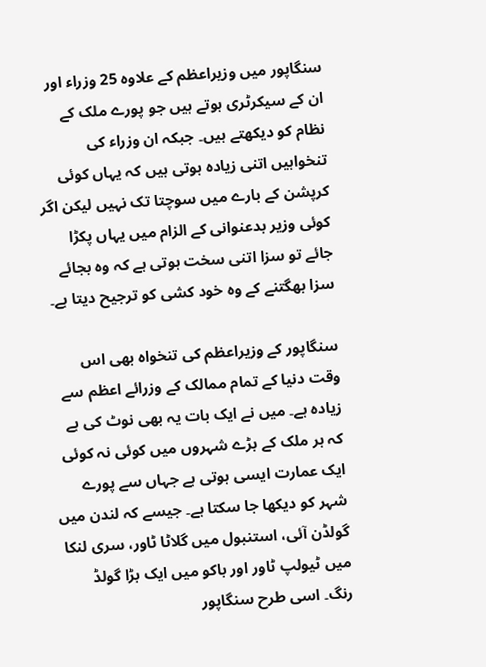سنگاپور میں وزیراعظم کے علاوہ 25 وزراء اور ان کے سیکرٹری ہوتے ہیں جو پورے ملک کے نظام کو دیکھتے ہیں۔ جبکہ ان وزراء کی تنخواہیں اتنی زیادہ ہوتی ہیں کہ یہاں کوئی کرپشن کے بارے میں سوچتا تک نہیں لیکن اگر کوئی وزیر بدعنوانی کے الزام میں یہاں پکڑا جائے تو سزا اتنی سخت ہوتی ہے کہ وہ بجائے سزا بھگتنے کے وہ خود کشی کو ترجیح دیتا ہے۔

سنگاپور کے وزیراعظم کی تنخواہ بھی اس وقت دنیا کے تمام ممالک کے وزرائے اعظم سے زیادہ ہے۔ میں نے ایک بات یہ بھی نوٹ کی ہے کہ ہر ملک کے بڑے شہروں میں کوئی نہ کوئی ایک عمارت ایسی ہوتی ہے جہاں سے پورے شہر کو دیکھا جا سکتا ہے۔ جیسے کہ لندن میں گولڈن آئی، استنبول میں گلاٹا ٹاور، سری لنکا میں ٹیولپ ٹاور اور باکو میں ایک بڑا گولڈ رنگ۔ اسی طرح سنگاپور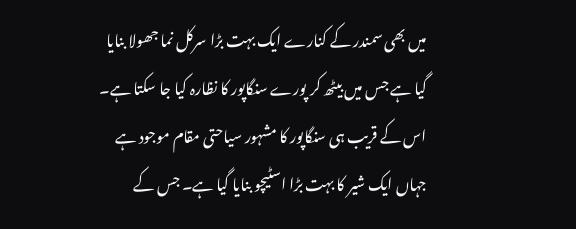میں بھی سمندر کے کنارے ایک بہت بڑا سرکل نما جھولا بنایا گیا ہے جس میں بیٹھ کر پورے سنگاپور کا نظارہ کیا جا سکتا ہے۔ اس کے قریب ہی سنگاپور کا مشہور سیاحتی مقام موجود ہے جہاں ایک شیر کا بہت بڑا اسٹیچو بنایا گیا ہے۔ جس کے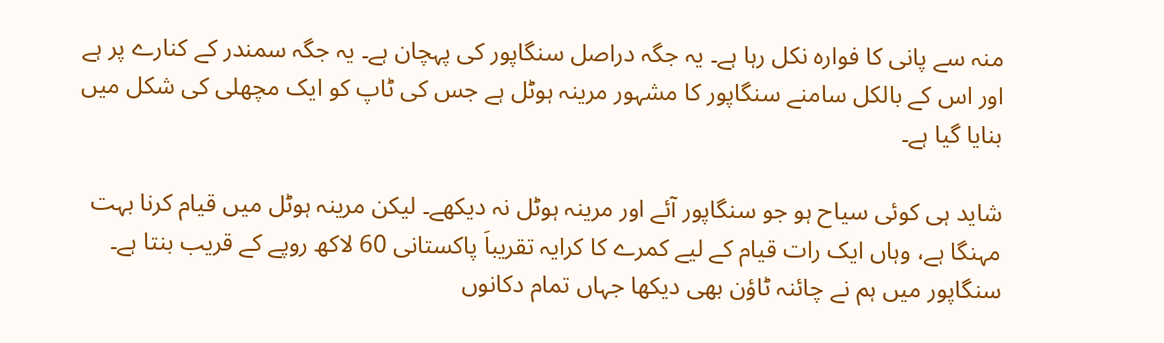منہ سے پانی کا فوارہ نکل رہا ہے۔ یہ جگہ دراصل سنگاپور کی پہچان ہے۔ یہ جگہ سمندر کے کنارے پر ہے اور اس کے بالکل سامنے سنگاپور کا مشہور مرینہ ہوٹل ہے جس کی ٹاپ کو ایک مچھلی کی شکل میں بنایا گیا ہے۔

شاید ہی کوئی سیاح ہو جو سنگاپور آئے اور مرینہ ہوٹل نہ دیکھے۔ لیکن مرینہ ہوٹل میں قیام کرنا بہت مہنگا ہے، وہاں ایک رات قیام کے لیے کمرے کا کرایہ تقریباَ پاکستانی 60 لاکھ روپے کے قریب بنتا ہے۔ سنگاپور میں ہم نے چائنہ ٹاؤن بھی دیکھا جہاں تمام دکانوں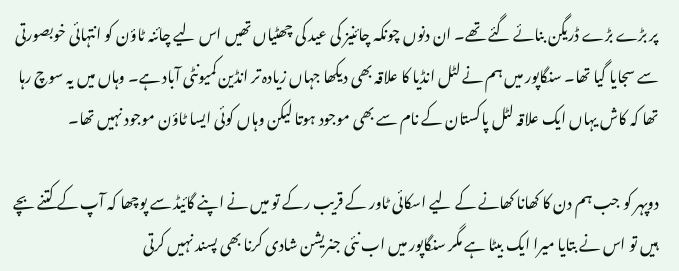پر بڑے بڑے ڈریگن بنائے گئے تھے۔ ان دنوں چونکہ چائنیز کی عید کی چھٹیاں تھیں اس لیے چائنہ ٹاؤن کو انتہائی خوبصورتی سے سجایا گیا تھا۔ سنگاپور میں ہم نے لٹل انڈیا کا علاقہ بھی دیکھا جہاں زیادہ تر انڈین کمیونٹی آباد ہے۔ وہاں میں یہ سوچ رہا تھا کہ کاش یہاں ایک علاقہ لٹل پاکستان کے نام سے بھی موجود ہوتا لیکن وہاں کوئی ایسا ٹاؤن موجود نہیں تھا۔

دوپہر کو جب ہم دن کا کھانا کھانے کے لیے اسکائی ٹاور کے قریب رکے تو میں نے اپنے گائیڈ سے پوچھا کہ آپ کے کتنے بچے ہیں تو اس نے بتایا میرا ایک بیٹا ہے مگر سنگاپور میں اب نئی جنریشن شادی کرنا بھی پسند نہیں کرتی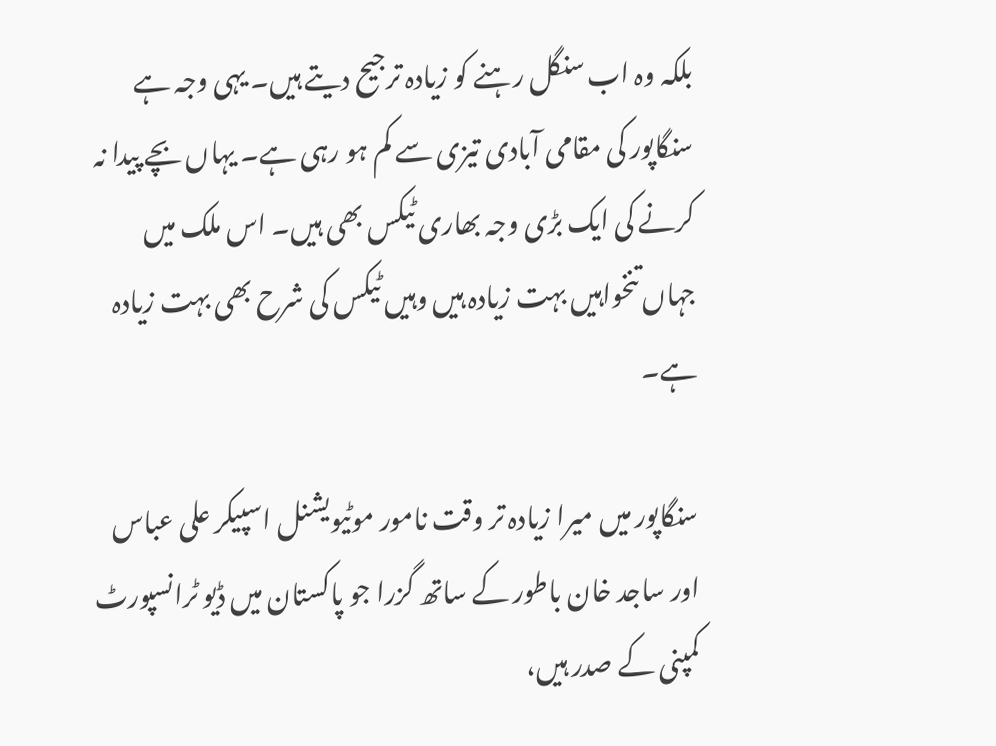بلکہ وہ اب سنگل رہنے کو زیادہ ترجیح دیتے ہیں۔ یہی وجہ ہے سنگاپور کی مقامی آبادی تیزی سے کم ہو رہی ہے۔ یہاں بچے پیدا نہ کرنے کی ایک بڑی وجہ بھاری ٹیکس بھی ہیں۔ اس ملک میں جہاں تنخواہیں بہت زیادہ ہیں وہیں ٹیکس کی شرح بھی بہت زیادہ ہے۔

سنگاپور میں میرا زیادہ تر وقت نامور موٹیویشنل اسپیکر علی عباس اور ساجد خان باطور کے ساتھ گزرا جو پاکستان میں ڈیو ٹرانسپورٹ کمپنی کے صدر ہیں،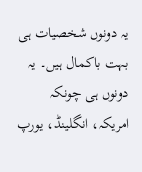یہ دونوں شخصیات ہی بہت باکمال ہیں۔ یہ دونوں ہی چونکہ امریکہ، انگلینڈ، یورپ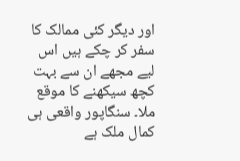اور دیگر کئی ممالک کا سفر کر چکے ہیں اس لیے مجھے ان سے بہت کچھ سیکھنے کا موقع ملا۔ سنگاپور واقعی ہی کمال ملک ہے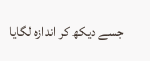جسے دیکھ کر اندازہ لگایا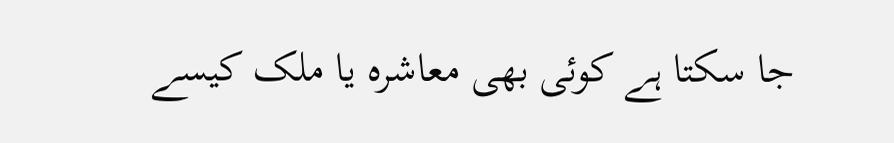جا سکتا ہے کوئی بھی معاشرہ یا ملک کیسے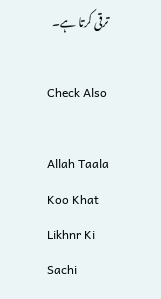ترقی کرتا ہے۔

Check Also

Allah Taala Koo Khat Likhnr Ki Sachi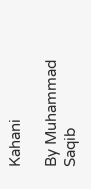Kahani

By Muhammad Saqib